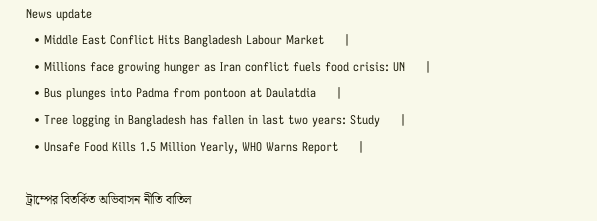News update
  • Middle East Conflict Hits Bangladesh Labour Market     |
  • Millions face growing hunger as Iran conflict fuels food crisis: UN     |
  • Bus plunges into Padma from pontoon at Daulatdia     |
  • Tree logging in Bangladesh has fallen in last two years: Study     |
  • Unsafe Food Kills 1.5 Million Yearly, WHO Warns Report     |

ট্রাম্পের বিতর্কিত অভিবাসন নীতি বাতিল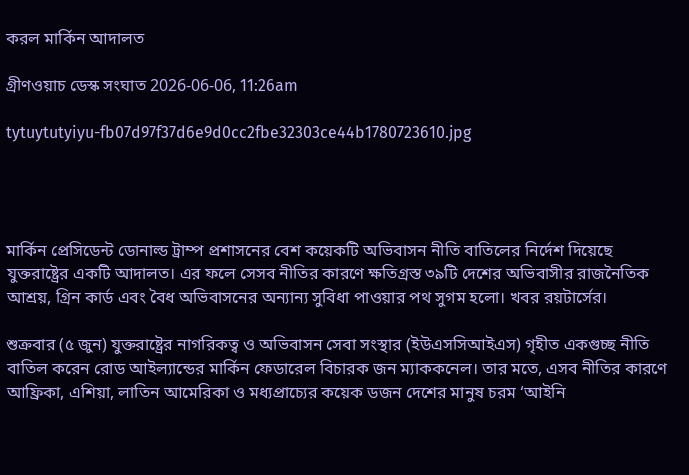করল মার্কিন আদালত

গ্রীণওয়াচ ডেস্ক সংঘাত 2026-06-06, 11:26am

tytuytutyiyu-fb07d97f37d6e9d0cc2fbe32303ce44b1780723610.jpg




মার্কিন প্রেসিডেন্ট ডোনাল্ড ট্রাম্প প্রশাসনের বেশ কয়েকটি অভিবাসন নীতি বাতিলের নির্দেশ দিয়েছে যুক্তরাষ্ট্রের একটি আদালত। এর ফলে সেসব নীতির কারণে ক্ষতিগ্রস্ত ৩৯টি দেশের অভিবাসীর রাজনৈতিক আশ্রয়, গ্রিন কার্ড এবং বৈধ অভিবাসনের অন্যান্য সুবিধা পাওয়ার পথ সুগম হলো। খবর রয়টার্সের।

শুক্রবার (৫ জুন) যুক্তরাষ্ট্রের নাগরিকত্ব ও অভিবাসন সেবা সংস্থার (ইউএসসিআইএস) গৃহীত একগুচ্ছ নীতি বাতিল করেন রোড আইল্যান্ডের মার্কিন ফেডারেল বিচারক জন ম্যাককনেল। তার মতে, এসব নীতির কারণে আফ্রিকা, এশিয়া, লাতিন আমেরিকা ও মধ্যপ্রাচ্যের কয়েক ডজন দেশের মানুষ চরম ‘আইনি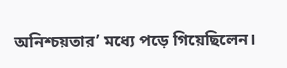অনিশ্চয়তার’ মধ্যে পড়ে গিয়েছিলেন।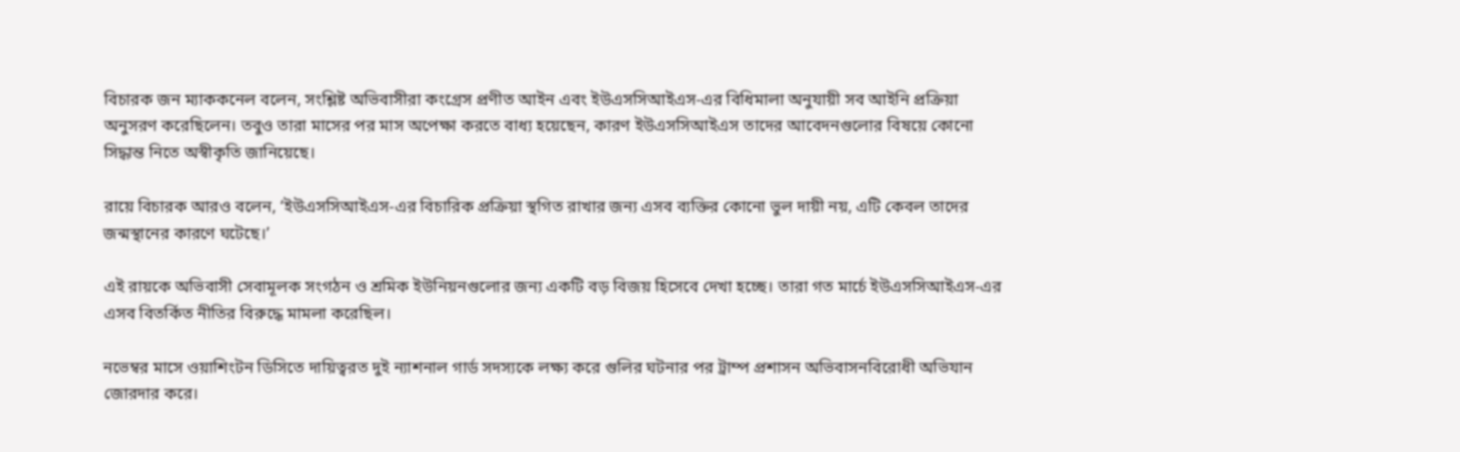বিচারক জন ম্যাককনেল বলেন, সংশ্লিষ্ট অভিবাসীরা কংগ্রেস প্রণীত আইন এবং ইউএসসিআইএস-এর বিধিমালা অনুযায়ী সব আইনি প্রক্রিয়া অনুসরণ করেছিলেন। তবুও তারা মাসের পর মাস অপেক্ষা করতে বাধ্য হয়েছেন, কারণ ইউএসসিআইএস তাদের আবেদনগুলোর বিষয়ে কোনো সিদ্ধান্ত নিতে অস্বীকৃতি জানিয়েছে।

রায়ে বিচারক আরও বলেন, ‘ইউএসসিআইএস-এর বিচারিক প্রক্রিয়া স্থগিত রাখার জন্য এসব ব্যক্তির কোনো ভুল দায়ী নয়, এটি কেবল তাদের জন্মস্থানের কারণে ঘটেছে।’

এই রায়কে অভিবাসী সেবামূলক সংগঠন ও শ্রমিক ইউনিয়নগুলোর জন্য একটি বড় বিজয় হিসেবে দেখা হচ্ছে। তারা গত মার্চে ইউএসসিআইএস-এর এসব বিতর্কিত নীতির বিরুদ্ধে মামলা করেছিল।

নভেম্বর মাসে ওয়াশিংটন ডিসিতে দায়িত্বরত দুই ন্যাশনাল গার্ড সদস্যকে লক্ষ্য করে গুলির ঘটনার পর ট্রাম্প প্রশাসন অভিবাসনবিরোধী অভিযান জোরদার করে।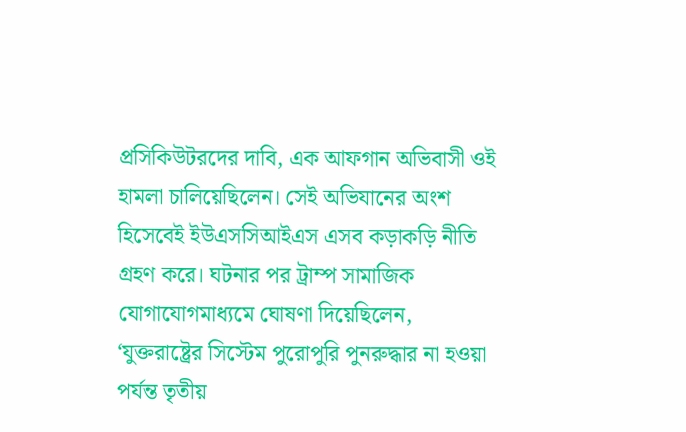প্রসিকিউটরদের দাবি, এক আফগান অভিবাসী ওই হামলা চালিয়েছিলেন। সেই অভিযানের অংশ হিসেবেই ইউএসসিআইএস এসব কড়াকড়ি নীতি গ্রহণ করে। ঘটনার পর ট্রাম্প সামাজিক যোগাযোগমাধ্যমে ঘোষণা দিয়েছিলেন, ‘যুক্তরাষ্ট্রের সিস্টেম পুরোপুরি পুনরুদ্ধার না হওয়া পর্যন্ত তৃতীয়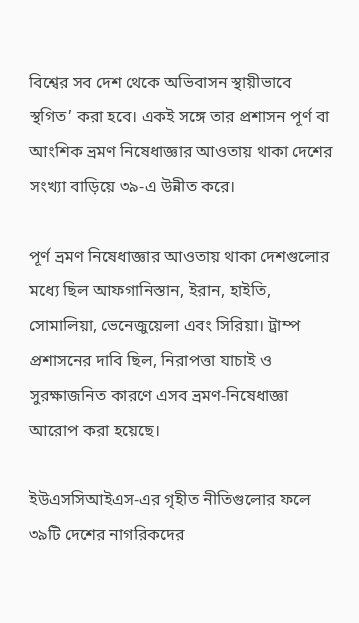বিশ্বের সব দেশ থেকে অভিবাসন স্থায়ীভাবে স্থগিত’ করা হবে। একই সঙ্গে তার প্রশাসন পূর্ণ বা আংশিক ভ্রমণ নিষেধাজ্ঞার আওতায় থাকা দেশের সংখ্যা বাড়িয়ে ৩৯-এ উন্নীত করে।

পূর্ণ ভ্রমণ নিষেধাজ্ঞার আওতায় থাকা দেশগুলোর মধ্যে ছিল আফগানিস্তান, ইরান, হাইতি, সোমালিয়া, ভেনেজুয়েলা এবং সিরিয়া। ট্রাম্প প্রশাসনের দাবি ছিল, নিরাপত্তা যাচাই ও সুরক্ষাজনিত কারণে এসব ভ্রমণ-নিষেধাজ্ঞা আরোপ করা হয়েছে।

ইউএসসিআইএস-এর গৃহীত নীতিগুলোর ফলে ৩৯টি দেশের নাগরিকদের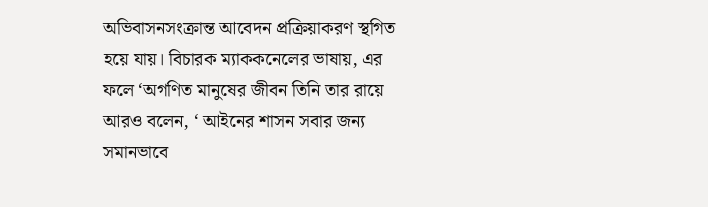অভিবাসনসংক্রান্ত আবেদন প্রক্রিয়াকরণ স্থগিত হয়ে যায়। বিচারক ম্যাককনেলের ভাষায়, এর ফলে ‘অগণিত মানুষের জীবন তিনি তার রায়ে আরও বলেন, ‘ আইনের শাসন সবার জন্য সমানভাবে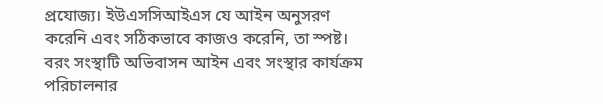প্রযোজ্য। ইউএসসিআইএস যে আইন অনুসরণ করেনি এবং সঠিকভাবে কাজও করেনি, তা স্পষ্ট। বরং সংস্থাটি অভিবাসন আইন এবং সংস্থার কার্যক্রম পরিচালনার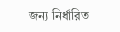জন্য নির্ধারিত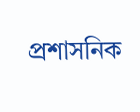প্রশাসনিক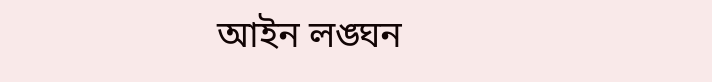আইন লঙ্ঘন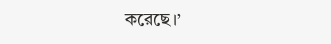করেছে।’